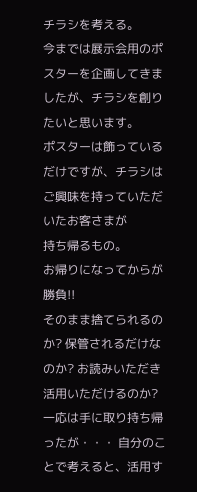チラシを考える。
今までは展示会用のポスターを企画してきましたが、チラシを創りたいと思います。
ポスターは飾っているだけですが、チラシはご興味を持っていただいたお客さまが
持ち帰るもの。
お帰りになってからが勝負!!
そのまま捨てられるのか? 保管されるだけなのか? お読みいただき活用いただけるのか?
一応は手に取り持ち帰ったが・・・ 自分のことで考えると、活用す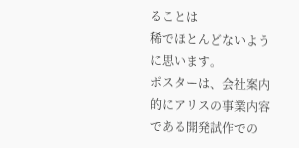ることは
稀でほとんどないように思います。
ポスターは、会社案内的にアリスの事業内容である開発試作での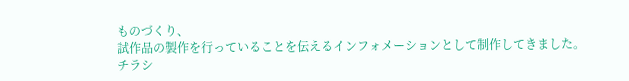ものづくり、
試作品の製作を行っていることを伝えるインフォメーションとして制作してきました。
チラシ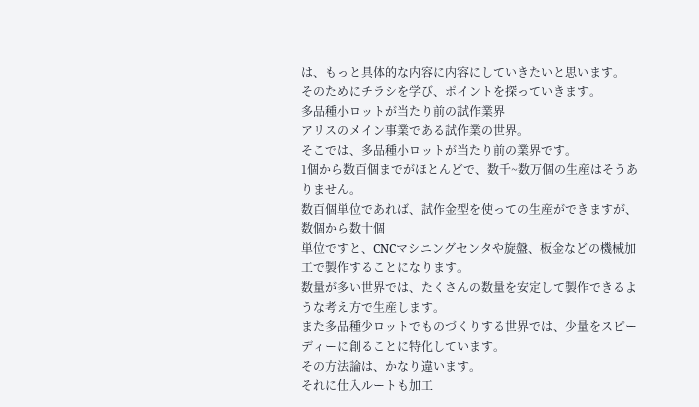は、もっと具体的な内容に内容にしていきたいと思います。
そのためにチラシを学び、ポイントを探っていきます。
多品種小ロットが当たり前の試作業界
アリスのメイン事業である試作業の世界。
そこでは、多品種小ロットが当たり前の業界です。
1個から数百個までがほとんどで、数千~数万個の生産はそうありません。
数百個単位であれば、試作金型を使っての生産ができますが、数個から数十個
単位ですと、CNCマシニングセンタや旋盤、板金などの機械加工で製作することになります。
数量が多い世界では、たくさんの数量を安定して製作できるような考え方で生産します。
また多品種少ロットでものづくりする世界では、少量をスピーディーに創ることに特化しています。
その方法論は、かなり違います。
それに仕入ルートも加工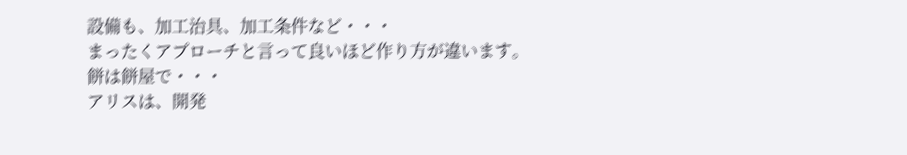設備も、加工治具、加工条件など・・・
まったくアプローチと言って良いほど作り方が違います。
餅は餅屋で・・・
アリスは、開発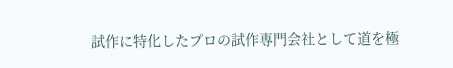試作に特化したプロの試作専門会社として道を極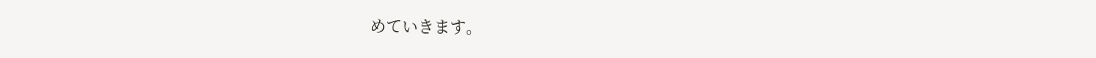めていきます。